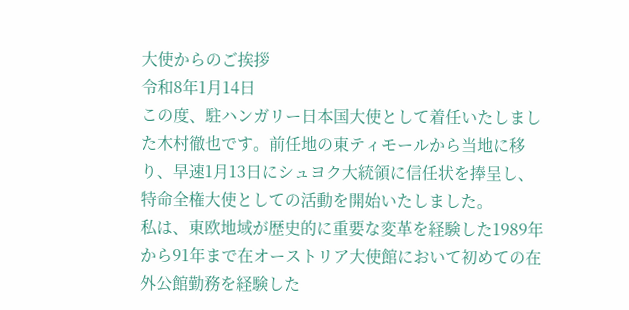大使からのご挨拶
令和8年1月14日
この度、駐ハンガリー日本国大使として着任いたしました木村徹也です。前任地の東ティモールから当地に移り、早速1月13日にシュヨク大統領に信任状を捧呈し、特命全権大使としての活動を開始いたしました。
私は、東欧地域が歴史的に重要な変革を経験した1989年から91年まで在オーストリア大使館において初めての在外公館勤務を経験した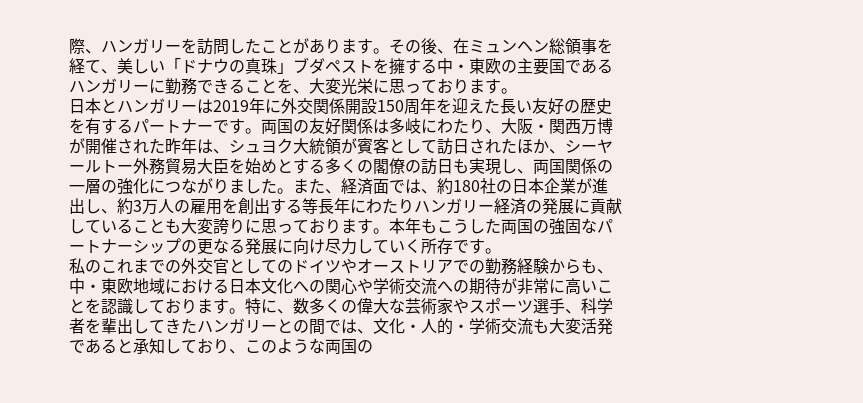際、ハンガリーを訪問したことがあります。その後、在ミュンヘン総領事を経て、美しい「ドナウの真珠」ブダペストを擁する中・東欧の主要国であるハンガリーに勤務できることを、大変光栄に思っております。
日本とハンガリーは2019年に外交関係開設150周年を迎えた長い友好の歴史を有するパートナーです。両国の友好関係は多岐にわたり、大阪・関西万博が開催された昨年は、シュヨク大統領が賓客として訪日されたほか、シーヤールトー外務貿易大臣を始めとする多くの閣僚の訪日も実現し、両国関係の一層の強化につながりました。また、経済面では、約180社の日本企業が進出し、約3万人の雇用を創出する等長年にわたりハンガリー経済の発展に貢献していることも大変誇りに思っております。本年もこうした両国の強固なパートナーシップの更なる発展に向け尽力していく所存です。
私のこれまでの外交官としてのドイツやオーストリアでの勤務経験からも、中・東欧地域における日本文化への関心や学術交流への期待が非常に高いことを認識しております。特に、数多くの偉大な芸術家やスポーツ選手、科学者を輩出してきたハンガリーとの間では、文化・人的・学術交流も大変活発であると承知しており、このような両国の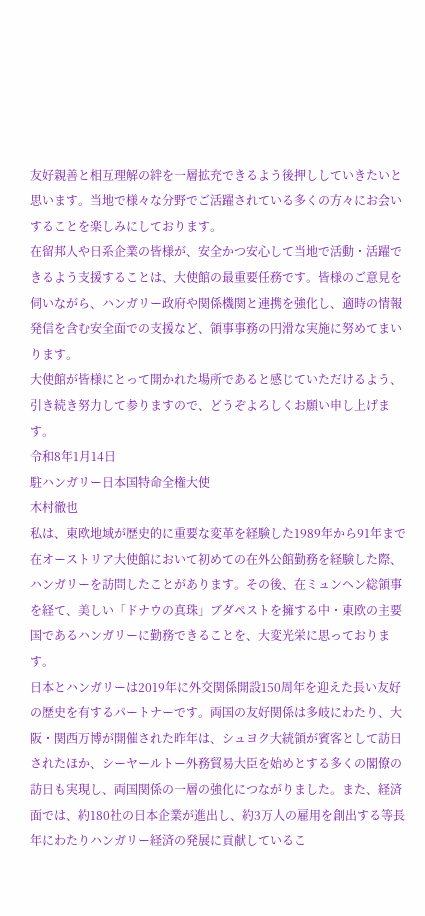友好親善と相互理解の絆を一層拡充できるよう後押ししていきたいと思います。当地で様々な分野でご活躍されている多くの方々にお会いすることを楽しみにしております。
在留邦人や日系企業の皆様が、安全かつ安心して当地で活動・活躍できるよう支援することは、大使館の最重要任務です。皆様のご意見を伺いながら、ハンガリー政府や関係機関と連携を強化し、適時の情報発信を含む安全面での支援など、領事事務の円滑な実施に努めてまいります。
大使館が皆様にとって開かれた場所であると感じていただけるよう、引き続き努力して参りますので、どうぞよろしくお願い申し上げます。
令和8年1月14日
駐ハンガリー日本国特命全権大使
木村徹也
私は、東欧地域が歴史的に重要な変革を経験した1989年から91年まで在オーストリア大使館において初めての在外公館勤務を経験した際、ハンガリーを訪問したことがあります。その後、在ミュンヘン総領事を経て、美しい「ドナウの真珠」ブダペストを擁する中・東欧の主要国であるハンガリーに勤務できることを、大変光栄に思っております。
日本とハンガリーは2019年に外交関係開設150周年を迎えた長い友好の歴史を有するパートナーです。両国の友好関係は多岐にわたり、大阪・関西万博が開催された昨年は、シュヨク大統領が賓客として訪日されたほか、シーヤールトー外務貿易大臣を始めとする多くの閣僚の訪日も実現し、両国関係の一層の強化につながりました。また、経済面では、約180社の日本企業が進出し、約3万人の雇用を創出する等長年にわたりハンガリー経済の発展に貢献しているこ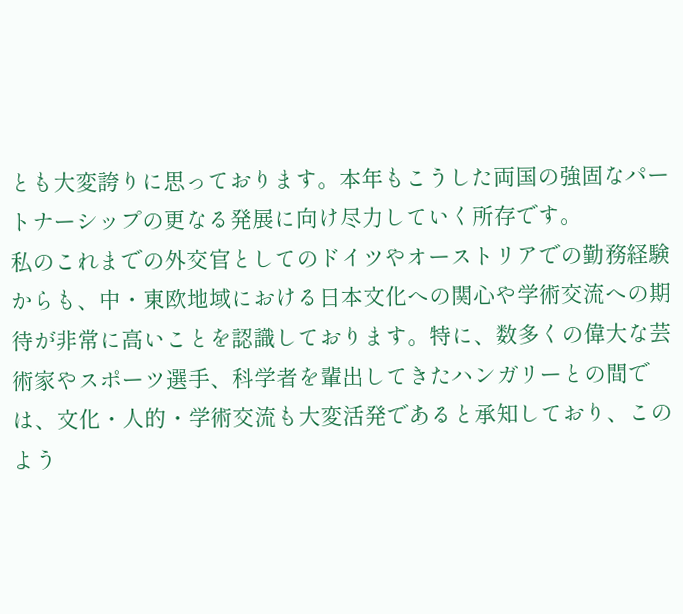とも大変誇りに思っております。本年もこうした両国の強固なパートナーシップの更なる発展に向け尽力していく所存です。
私のこれまでの外交官としてのドイツやオーストリアでの勤務経験からも、中・東欧地域における日本文化への関心や学術交流への期待が非常に高いことを認識しております。特に、数多くの偉大な芸術家やスポーツ選手、科学者を輩出してきたハンガリーとの間では、文化・人的・学術交流も大変活発であると承知しており、このよう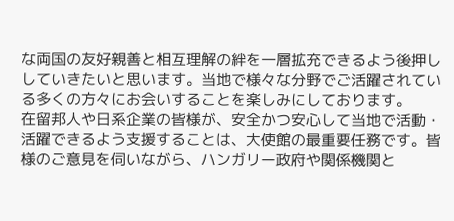な両国の友好親善と相互理解の絆を一層拡充できるよう後押ししていきたいと思います。当地で様々な分野でご活躍されている多くの方々にお会いすることを楽しみにしております。
在留邦人や日系企業の皆様が、安全かつ安心して当地で活動・活躍できるよう支援することは、大使館の最重要任務です。皆様のご意見を伺いながら、ハンガリー政府や関係機関と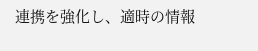連携を強化し、適時の情報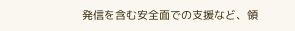発信を含む安全面での支援など、領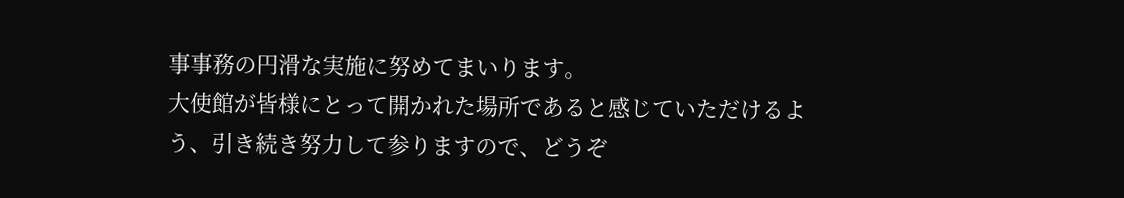事事務の円滑な実施に努めてまいります。
大使館が皆様にとって開かれた場所であると感じていただけるよう、引き続き努力して参りますので、どうぞ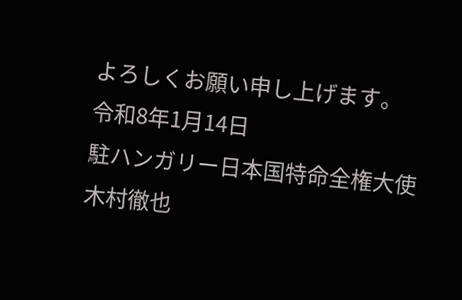よろしくお願い申し上げます。
令和8年1月14日
駐ハンガリー日本国特命全権大使
木村徹也